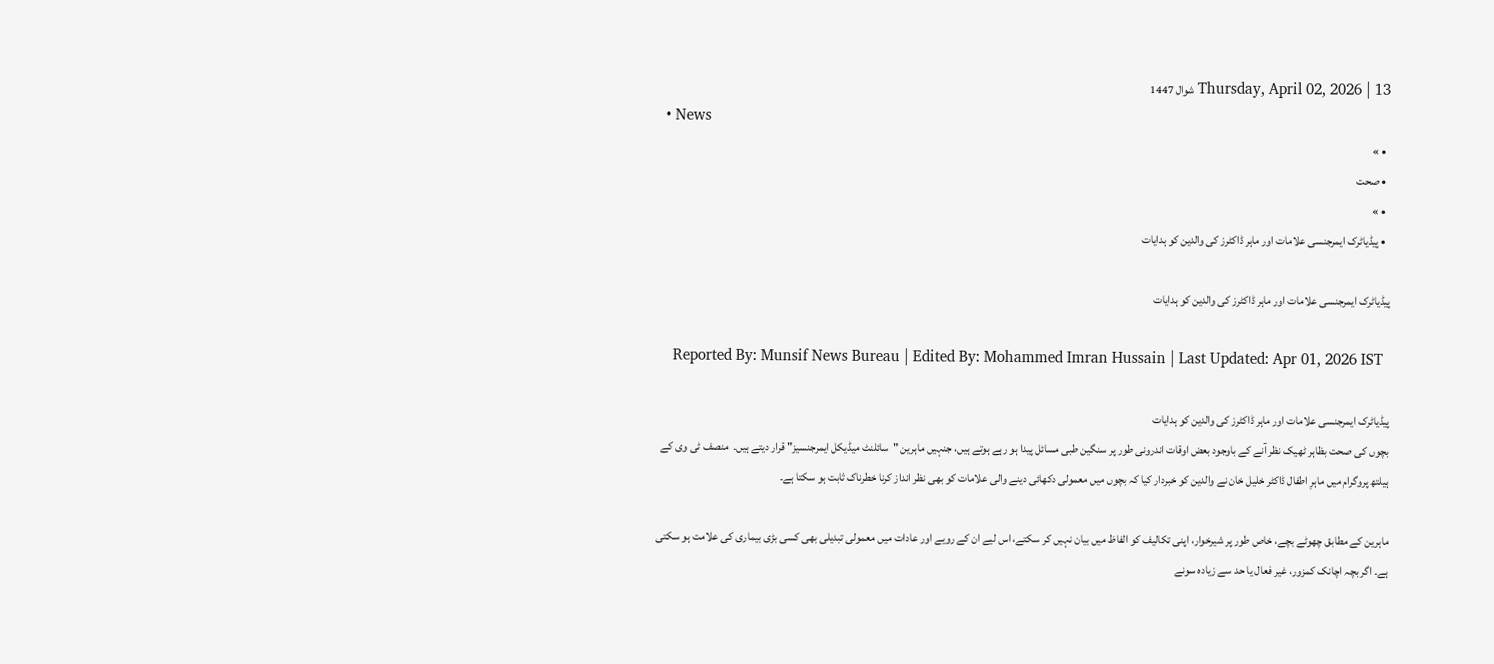Thursday, April 02, 2026 | 13 شوال 1447
  • News
  • »
  • صحت
  • »
  • پیڈیاٹرک ایمرجنسی علامات اور ماہر ڈاکٹرز کی والدین کو ہدایات

پیڈیاٹرک ایمرجنسی علامات اور ماہر ڈاکٹرز کی والدین کو ہدایات

    Reported By: Munsif News Bureau | Edited By: Mohammed Imran Hussain | Last Updated: Apr 01, 2026 IST

پیڈیاٹرک ایمرجنسی علامات اور ماہر ڈاکٹرز کی والدین کو ہدایات
بچوں کی صحت بظاہر ٹھیک نظر آنے کے باوجود بعض اوقات اندرونی طور پر سنگین طبی مسائل پیدا ہو رہے ہوتے ہیں، جنہیں ماہرین "سائلنٹ میڈیکل ایمرجنسیز" قرار دیتے ہیں۔  منصف ٹی وی کے  ہیلتھ پروگرام میں ماہرِ اطفال ڈاکٹر خلیل خان نے والدین کو خبردار کیا کہ بچوں میں معمولی دکھائی دینے والی علامات کو بھی نظر انداز کرنا خطرناک ثابت ہو سکتا ہے۔

ماہرین کے مطابق چھوٹے بچے، خاص طور پر شیرخوار، اپنی تکالیف کو الفاظ میں بیان نہیں کر سکتے، اس لیے ان کے رویے اور عادات میں معمولی تبدیلی بھی کسی بڑی بیماری کی علامت ہو سکتی ہے۔ اگر بچہ اچانک کمزور، غیر فعال یا حد سے زیادہ سونے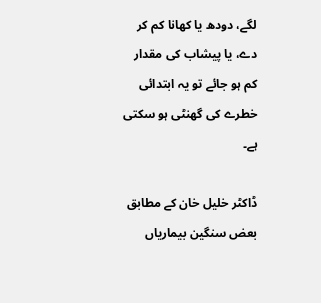لگے، دودھ یا کھانا کم کر دے، یا پیشاب کی مقدار کم ہو جائے تو یہ ابتدائی خطرے کی گھنٹی ہو سکتی ہے۔

ڈاکٹر خلیل خان کے مطابق بعض سنگین بیماریاں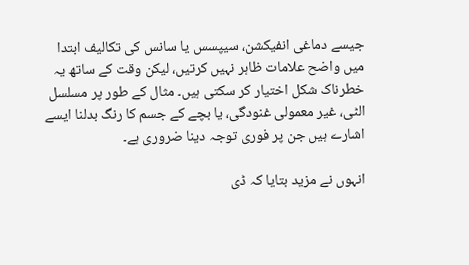جیسے دماغی انفیکشن، سیپسس یا سانس کی تکالیف ابتدا میں واضح علامات ظاہر نہیں کرتیں، لیکن وقت کے ساتھ یہ خطرناک شکل اختیار کر سکتی ہیں۔ مثال کے طور پر مسلسل الٹی، غیر معمولی غنودگی، یا بچے کے جسم کا رنگ بدلنا ایسے اشارے ہیں جن پر فوری توجہ دینا ضروری ہے۔

انہوں نے مزید بتایا کہ ڈی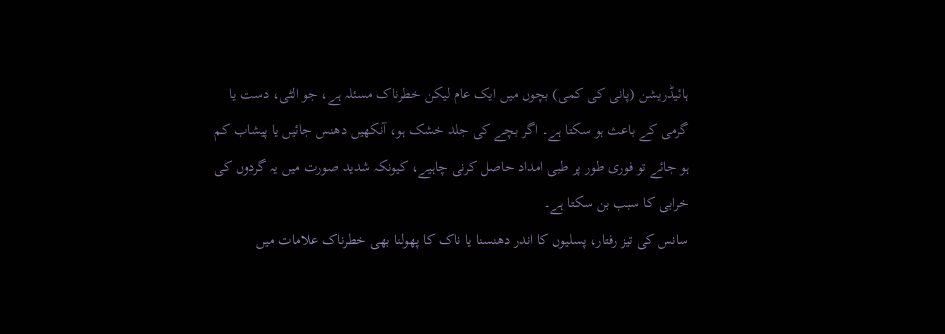ہائیڈریشن (پانی کی کمی) بچوں میں ایک عام لیکن خطرناک مسئلہ ہے، جو الٹی، دست یا گرمی کے باعث ہو سکتا ہے۔ اگر بچے کی جلد خشک ہو، آنکھیں دھنس جائیں یا پیشاب کم ہو جائے تو فوری طور پر طبی امداد حاصل کرنی چاہیے، کیونکہ شدید صورت میں یہ گردوں کی خرابی کا سبب بن سکتا ہے۔
سانس کی تیز رفتار، پسلیوں کا اندر دھنسنا یا ناک کا پھولنا بھی خطرناک علامات میں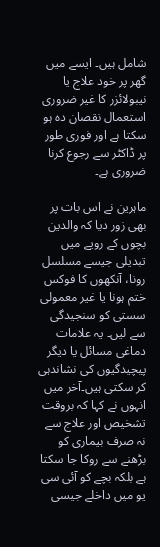شامل ہیں۔ ایسے میں گھر پر خود علاج یا نیبولائزر کا غیر ضروری استعمال نقصان دہ ہو سکتا ہے اور فوری طور پر ڈاکٹر سے رجوع کرنا ضروری ہے۔

ماہرین نے اس بات پر بھی زور دیا کہ والدین بچوں کے رویے میں تبدیلی جیسے مسلسل رونا، آنکھوں کا فوکس ختم ہونا یا غیر معمولی سستی کو سنجیدگی سے لیں۔ یہ علامات دماغی مسائل یا دیگر پیچیدگیوں کی نشاندہی کر سکتی ہیں۔آخر میں انہوں نے کہا کہ بروقت تشخیص اور علاج سے نہ صرف بیماری کو بڑھنے سے روکا جا سکتا ہے بلکہ بچے کو آئی سی یو میں داخلے جیسی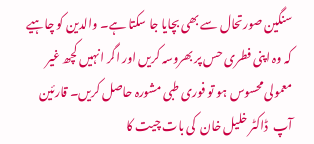سنگین صورتحال سے بھی بچایا جا سکتا ہے۔ والدین کو چاہیے کہ وہ اپنی فطری حس پر بھروسہ کریں اور اگر انہیں کچھ غیر معمولی محسوس ہو تو فوری طبی مشورہ حاصل کریں۔ قارئین آپ  ڈاکٹر خلیل خان  کی بات چیت کا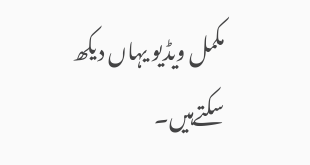مکمل ویڈیو یہاں دیکھ سکتےہیں۔